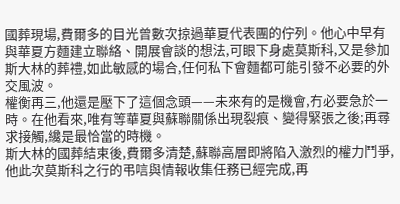國葬現場,費爾多的目光曾數次掠過華夏代表團的佇列。他心中早有與華夏方麵建立聯絡、開展會談的想法,可眼下身處莫斯科,又是參加斯大林的葬禮,如此敏感的場合,任何私下會麵都可能引發不必要的外交風波。
權衡再三,他還是壓下了這個念頭——未來有的是機會,冇必要急於一時。在他看來,唯有等華夏與蘇聯關係出現裂痕、變得緊張之後;再尋求接觸,纔是最恰當的時機。
斯大林的國葬結束後,費爾多清楚,蘇聯高層即將陷入激烈的權力鬥爭,他此次莫斯科之行的弔唁與情報收集任務已經完成,再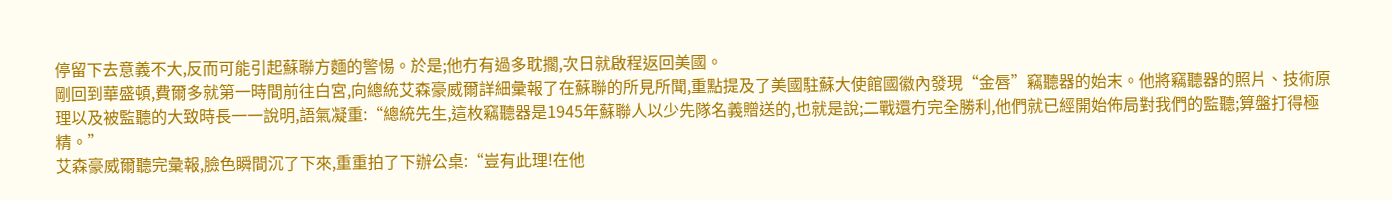停留下去意義不大,反而可能引起蘇聯方麵的警惕。於是;他冇有過多耽擱,次日就啟程返回美國。
剛回到華盛頓,費爾多就第一時間前往白宮,向總統艾森豪威爾詳細彙報了在蘇聯的所見所聞,重點提及了美國駐蘇大使館國徽內發現“金唇”竊聽器的始末。他將竊聽器的照片、技術原理以及被監聽的大致時長一一說明,語氣凝重:“總統先生,這枚竊聽器是1945年蘇聯人以少先隊名義贈送的,也就是說;二戰還冇完全勝利,他們就已經開始佈局對我們的監聽;算盤打得極精。”
艾森豪威爾聽完彙報,臉色瞬間沉了下來,重重拍了下辦公桌:“豈有此理!在他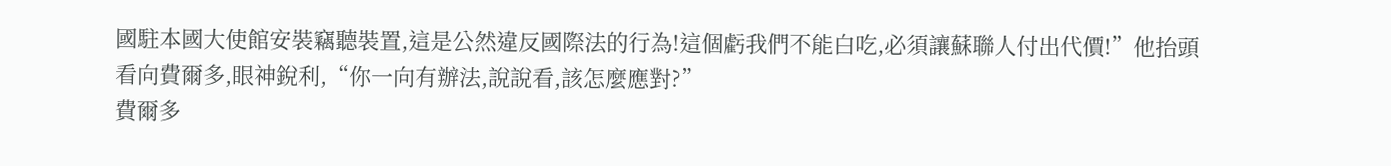國駐本國大使館安裝竊聽裝置,這是公然違反國際法的行為!這個虧我們不能白吃,必須讓蘇聯人付出代價!”他抬頭看向費爾多,眼神銳利,“你一向有辦法,說說看,該怎麼應對?”
費爾多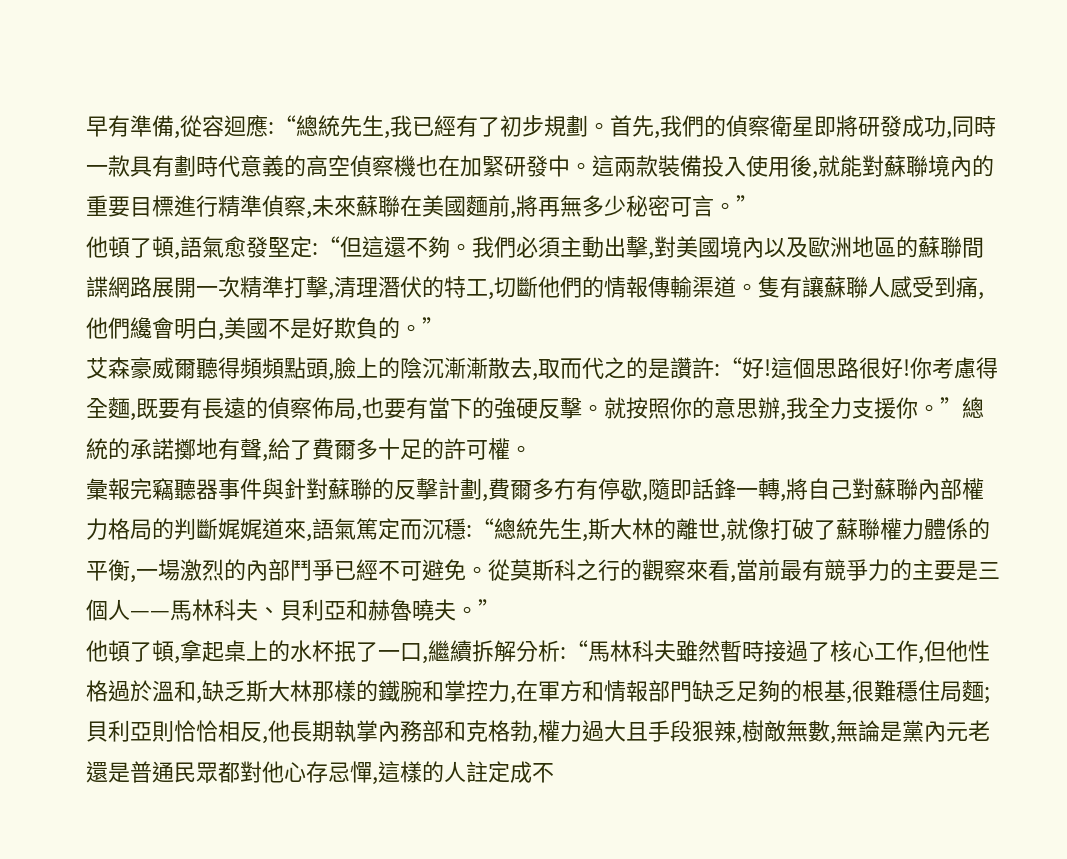早有準備,從容迴應:“總統先生,我已經有了初步規劃。首先,我們的偵察衛星即將研發成功,同時一款具有劃時代意義的高空偵察機也在加緊研發中。這兩款裝備投入使用後,就能對蘇聯境內的重要目標進行精準偵察,未來蘇聯在美國麵前,將再無多少秘密可言。”
他頓了頓,語氣愈發堅定:“但這還不夠。我們必須主動出擊,對美國境內以及歐洲地區的蘇聯間諜網路展開一次精準打擊,清理潛伏的特工,切斷他們的情報傳輸渠道。隻有讓蘇聯人感受到痛,他們纔會明白,美國不是好欺負的。”
艾森豪威爾聽得頻頻點頭,臉上的陰沉漸漸散去,取而代之的是讚許:“好!這個思路很好!你考慮得全麵,既要有長遠的偵察佈局,也要有當下的強硬反擊。就按照你的意思辦,我全力支援你。”總統的承諾擲地有聲,給了費爾多十足的許可權。
彙報完竊聽器事件與針對蘇聯的反擊計劃,費爾多冇有停歇,隨即話鋒一轉,將自己對蘇聯內部權力格局的判斷娓娓道來,語氣篤定而沉穩:“總統先生,斯大林的離世,就像打破了蘇聯權力體係的平衡,一場激烈的內部鬥爭已經不可避免。從莫斯科之行的觀察來看,當前最有競爭力的主要是三個人——馬林科夫、貝利亞和赫魯曉夫。”
他頓了頓,拿起桌上的水杯抿了一口,繼續拆解分析:“馬林科夫雖然暫時接過了核心工作,但他性格過於溫和,缺乏斯大林那樣的鐵腕和掌控力,在軍方和情報部門缺乏足夠的根基,很難穩住局麵;貝利亞則恰恰相反,他長期執掌內務部和克格勃,權力過大且手段狠辣,樹敵無數,無論是黨內元老還是普通民眾都對他心存忌憚,這樣的人註定成不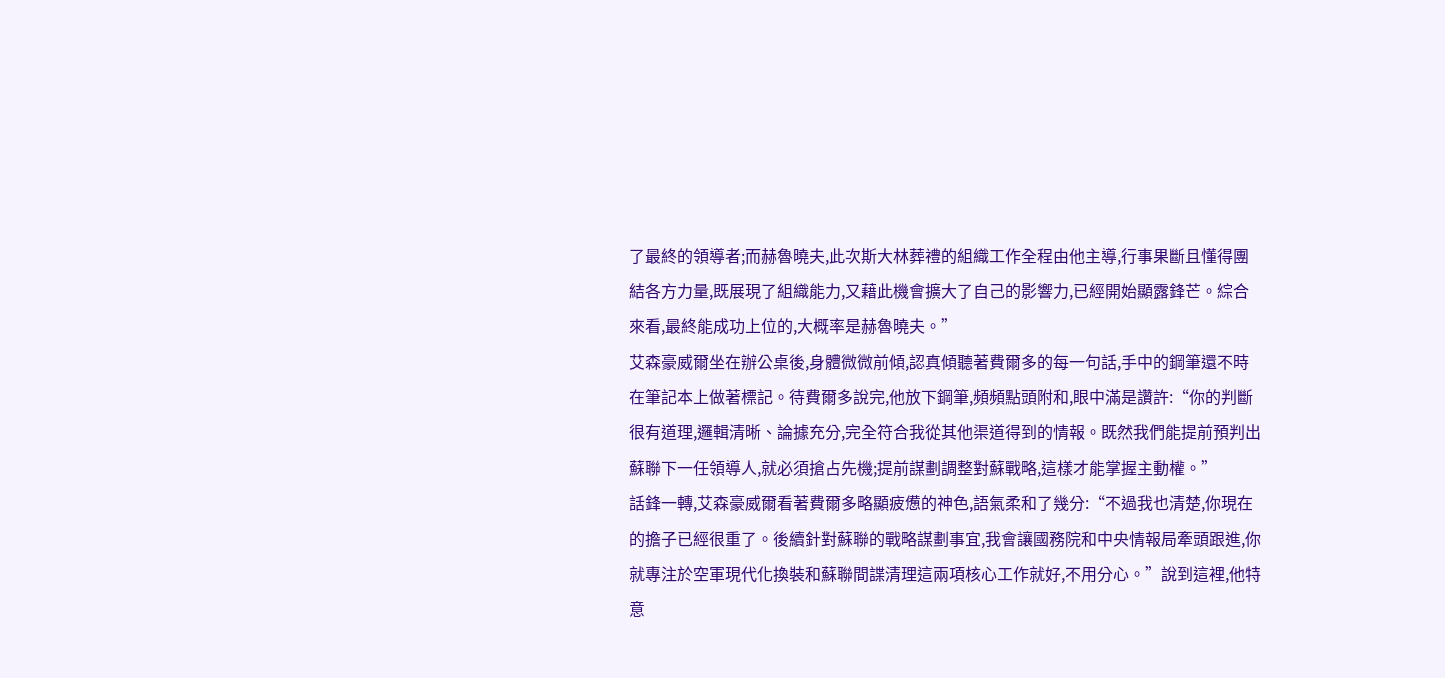了最終的領導者;而赫魯曉夫,此次斯大林葬禮的組織工作全程由他主導,行事果斷且懂得團結各方力量,既展現了組織能力,又藉此機會擴大了自己的影響力,已經開始顯露鋒芒。綜合來看,最終能成功上位的,大概率是赫魯曉夫。”
艾森豪威爾坐在辦公桌後,身體微微前傾,認真傾聽著費爾多的每一句話,手中的鋼筆還不時在筆記本上做著標記。待費爾多說完,他放下鋼筆,頻頻點頭附和,眼中滿是讚許:“你的判斷很有道理,邏輯清晰、論據充分,完全符合我從其他渠道得到的情報。既然我們能提前預判出蘇聯下一任領導人,就必須搶占先機;提前謀劃調整對蘇戰略,這樣才能掌握主動權。”
話鋒一轉,艾森豪威爾看著費爾多略顯疲憊的神色,語氣柔和了幾分:“不過我也清楚,你現在的擔子已經很重了。後續針對蘇聯的戰略謀劃事宜,我會讓國務院和中央情報局牽頭跟進,你就專注於空軍現代化換裝和蘇聯間諜清理這兩項核心工作就好,不用分心。”說到這裡,他特意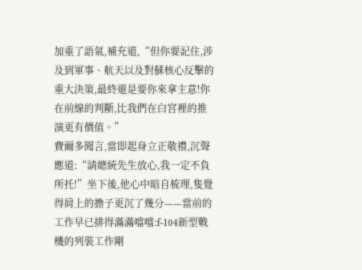加重了語氣,補充道,“但你要記住,涉及到軍事、航天以及對蘇核心反擊的重大決策,最終還是要你來拿主意!你在前線的判斷,比我們在白宮裡的推演更有價值。”
費爾多聞言,當即起身立正敬禮,沉聲應道:“請總統先生放心,我一定不負所托!”坐下後,他心中暗自梳理,隻覺得肩上的擔子更沉了幾分——當前的工作早已排得滿滿噹噹:f-104新型戰機的列裝工作剛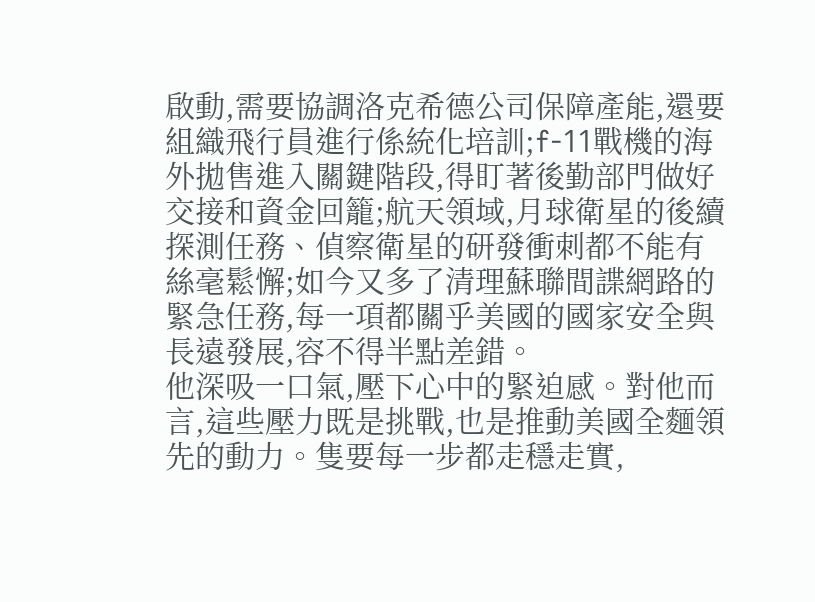啟動,需要協調洛克希德公司保障產能,還要組織飛行員進行係統化培訓;f-11戰機的海外拋售進入關鍵階段,得盯著後勤部門做好交接和資金回籠;航天領域,月球衛星的後續探測任務、偵察衛星的研發衝刺都不能有絲毫鬆懈;如今又多了清理蘇聯間諜網路的緊急任務,每一項都關乎美國的國家安全與長遠發展,容不得半點差錯。
他深吸一口氣,壓下心中的緊迫感。對他而言,這些壓力既是挑戰,也是推動美國全麵領先的動力。隻要每一步都走穩走實,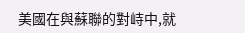美國在與蘇聯的對峙中,就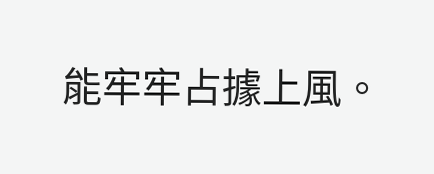能牢牢占據上風。